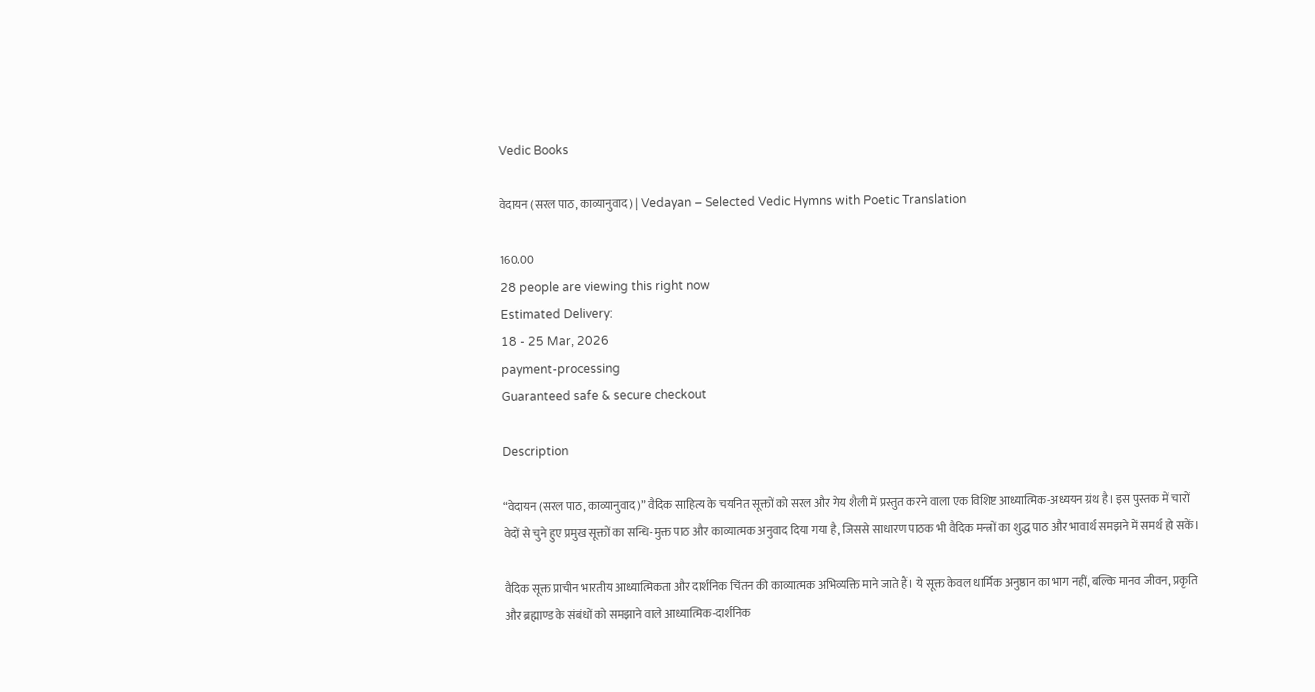Vedic Books

वेदायन (सरल पाठ, काव्यानुवाद) | Vedayan – Selected Vedic Hymns with Poetic Translation

160.00
28 people are viewing this right now
Estimated Delivery:
18 - 25 Mar, 2026
payment-processing
Guaranteed safe & secure checkout

Description

“वेदायन (सरल पाठ, काव्यानुवाद)” वैदिक साहित्य के चयनित सूक्तों को सरल और गेय शैली में प्रस्तुत करने वाला एक विशिष्ट आध्यात्मिक-अध्ययन ग्रंथ है। इस पुस्तक में चारों वेदों से चुने हुए प्रमुख सूक्तों का सन्धि-मुक्त पाठ और काव्यात्मक अनुवाद दिया गया है, जिससे साधारण पाठक भी वैदिक मन्त्रों का शुद्ध पाठ और भावार्थ समझने में समर्थ हो सकें।

वैदिक सूक्त प्राचीन भारतीय आध्यात्मिकता और दार्शनिक चिंतन की काव्यात्मक अभिव्यक्ति माने जाते हैं। ये सूक्त केवल धार्मिक अनुष्ठान का भाग नहीं, बल्कि मानव जीवन, प्रकृति और ब्रह्माण्ड के संबंधों को समझाने वाले आध्यात्मिक-दार्शनिक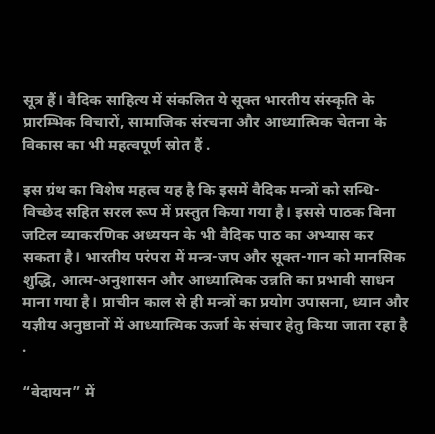सूत्र हैं। वैदिक साहित्य में संकलित ये सूक्त भारतीय संस्कृति के प्रारम्भिक विचारों, सामाजिक संरचना और आध्यात्मिक चेतना के विकास का भी महत्वपूर्ण स्रोत हैं .

इस ग्रंथ का विशेष महत्व यह है कि इसमें वैदिक मन्त्रों को सन्धि-विच्छेद सहित सरल रूप में प्रस्तुत किया गया है। इससे पाठक बिना जटिल व्याकरणिक अध्ययन के भी वैदिक पाठ का अभ्यास कर सकता है। भारतीय परंपरा में मन्त्र-जप और सूक्त-गान को मानसिक शुद्धि, आत्म-अनुशासन और आध्यात्मिक उन्नति का प्रभावी साधन माना गया है। प्राचीन काल से ही मन्त्रों का प्रयोग उपासना, ध्यान और यज्ञीय अनुष्ठानों में आध्यात्मिक ऊर्जा के संचार हेतु किया जाता रहा है .

“वेदायन” में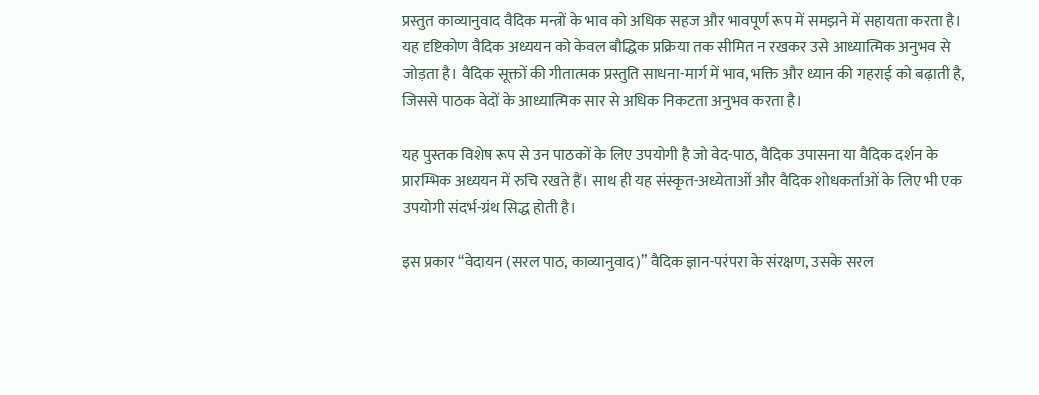प्रस्तुत काव्यानुवाद वैदिक मन्त्रों के भाव को अधिक सहज और भावपूर्ण रूप में समझने में सहायता करता है। यह दृष्टिकोण वैदिक अध्ययन को केवल बौद्धिक प्रक्रिया तक सीमित न रखकर उसे आध्यात्मिक अनुभव से जोड़ता है। वैदिक सूक्तों की गीतात्मक प्रस्तुति साधना-मार्ग में भाव, भक्ति और ध्यान की गहराई को बढ़ाती है, जिससे पाठक वेदों के आध्यात्मिक सार से अधिक निकटता अनुभव करता है।

यह पुस्तक विशेष रूप से उन पाठकों के लिए उपयोगी है जो वेद-पाठ, वैदिक उपासना या वैदिक दर्शन के प्रारम्भिक अध्ययन में रुचि रखते हैं। साथ ही यह संस्कृत-अध्येताओं और वैदिक शोधकर्ताओं के लिए भी एक उपयोगी संदर्भ-ग्रंथ सिद्ध होती है।

इस प्रकार “वेदायन (सरल पाठ, काव्यानुवाद)” वैदिक ज्ञान-परंपरा के संरक्षण, उसके सरल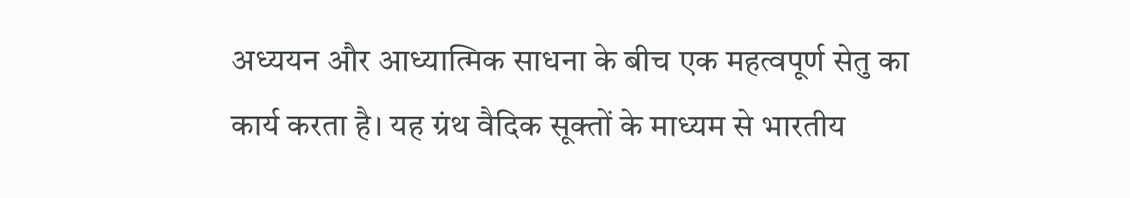अध्ययन और आध्यात्मिक साधना के बीच एक महत्वपूर्ण सेतु का कार्य करता है। यह ग्रंथ वैदिक सूक्तों के माध्यम से भारतीय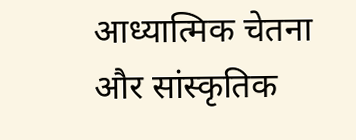आध्यात्मिक चेतना और सांस्कृतिक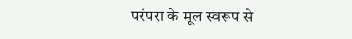परंपरा के मूल स्वरूप से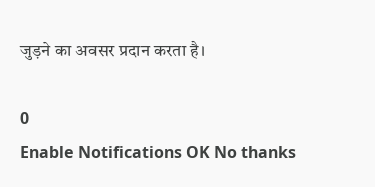जुड़ने का अवसर प्रदान करता है।

0
Enable Notifications OK No thanks